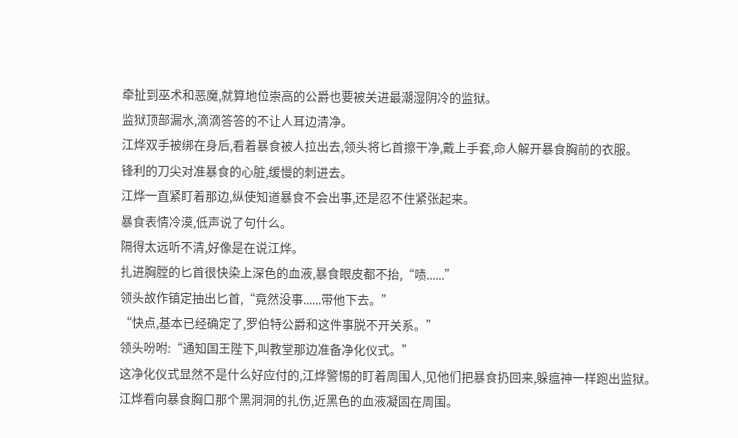牵扯到巫术和恶魔,就算地位崇高的公爵也要被关进最潮湿阴冷的监狱。
监狱顶部漏水,滴滴答答的不让人耳边清净。
江烨双手被绑在身后,看着暴食被人拉出去,领头将匕首擦干净,戴上手套,命人解开暴食胸前的衣服。
锋利的刀尖对准暴食的心脏,缓慢的刺进去。
江烨一直紧盯着那边,纵使知道暴食不会出事,还是忍不住紧张起来。
暴食表情冷漠,低声说了句什么。
隔得太远听不清,好像是在说江烨。
扎进胸膛的匕首很快染上深色的血液,暴食眼皮都不抬,“啧......”
领头故作镇定抽出匕首,“竟然没事......带他下去。”
“快点,基本已经确定了,罗伯特公爵和这件事脱不开关系。”
领头吩咐:“通知国王陛下,叫教堂那边准备净化仪式。”
这净化仪式显然不是什么好应付的,江烨警惕的盯着周围人,见他们把暴食扔回来,躲瘟神一样跑出监狱。
江烨看向暴食胸口那个黑洞洞的扎伤,近黑色的血液凝固在周围。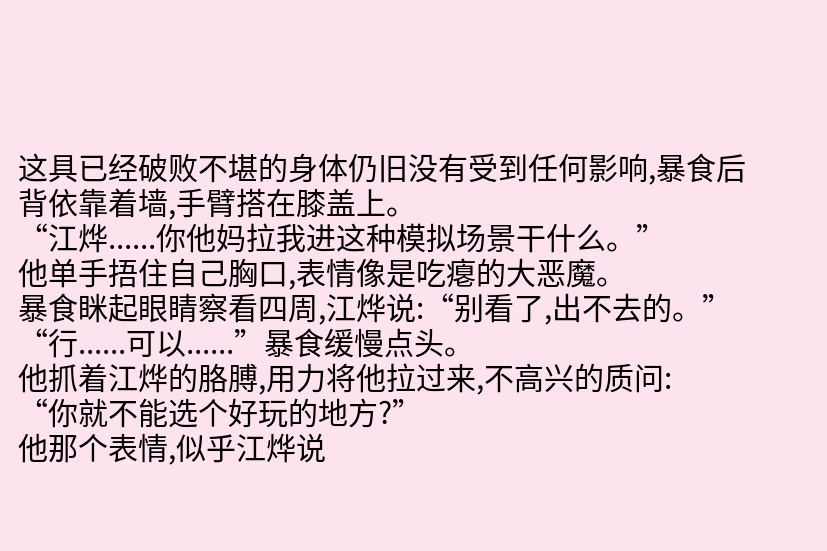这具已经破败不堪的身体仍旧没有受到任何影响,暴食后背依靠着墙,手臂搭在膝盖上。
“江烨......你他妈拉我进这种模拟场景干什么。”
他单手捂住自己胸口,表情像是吃瘪的大恶魔。
暴食眯起眼睛察看四周,江烨说:“别看了,出不去的。”
“行......可以......”暴食缓慢点头。
他抓着江烨的胳膊,用力将他拉过来,不高兴的质问:
“你就不能选个好玩的地方?”
他那个表情,似乎江烨说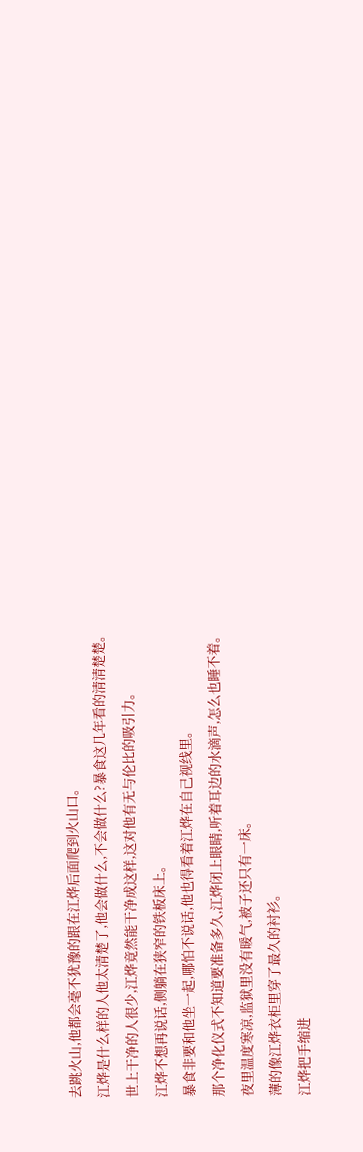去跳火山,他都会毫不犹豫的跟在江烨后面爬到火山口。
江烨是什么样的人他太清楚了,他会做什么,不会做什么?暴食这几年看的清清楚楚。
世上干净的人很少,江烨竟然能干净成这样,这对他有无与伦比的吸引力。
江烨不想再说话,侧躺在狭窄的铁板床上。
暴食非要和他坐一起,哪怕不说话,他也得看着江烨在自己视线里。
那个净化仪式不知道要准备多久,江烨闭上眼睛,听着耳边的水滴声,怎么也睡不着。
夜里温度寒凉,监狱里没有暖气,被子还只有一床。
薄的像江烨衣柜里穿了最久的衬衫。
江烨把手缩进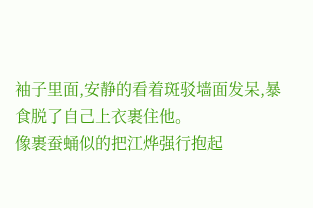袖子里面,安静的看着斑驳墙面发呆,暴食脱了自己上衣裹住他。
像裹蚕蛹似的把江烨强行抱起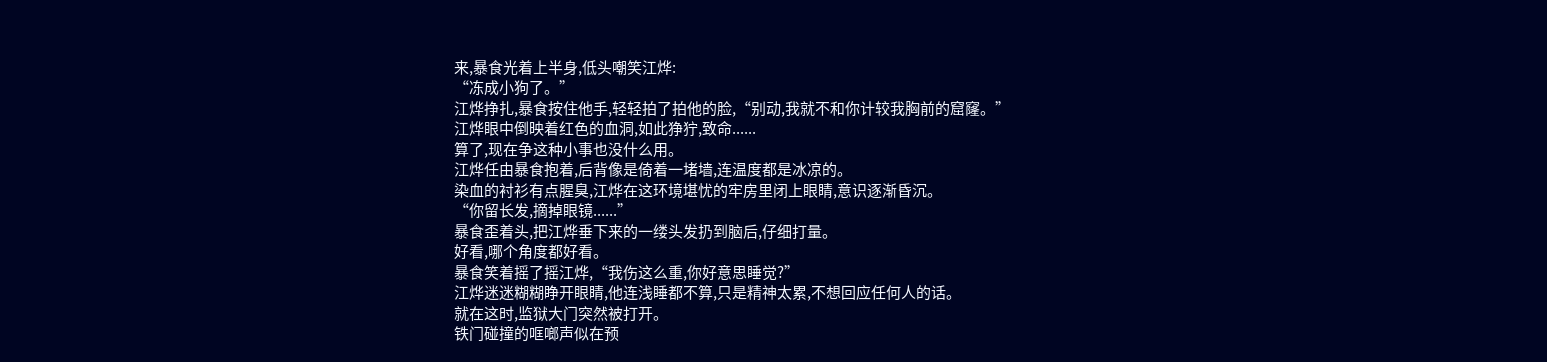来,暴食光着上半身,低头嘲笑江烨:
“冻成小狗了。”
江烨挣扎,暴食按住他手,轻轻拍了拍他的脸,“别动,我就不和你计较我胸前的窟窿。”
江烨眼中倒映着红色的血洞,如此狰狞,致命......
算了,现在争这种小事也没什么用。
江烨任由暴食抱着,后背像是倚着一堵墙,连温度都是冰凉的。
染血的衬衫有点腥臭,江烨在这环境堪忧的牢房里闭上眼睛,意识逐渐昏沉。
“你留长发,摘掉眼镜......”
暴食歪着头,把江烨垂下来的一缕头发扔到脑后,仔细打量。
好看,哪个角度都好看。
暴食笑着摇了摇江烨,“我伤这么重,你好意思睡觉?”
江烨迷迷糊糊睁开眼睛,他连浅睡都不算,只是精神太累,不想回应任何人的话。
就在这时,监狱大门突然被打开。
铁门碰撞的哐啷声似在预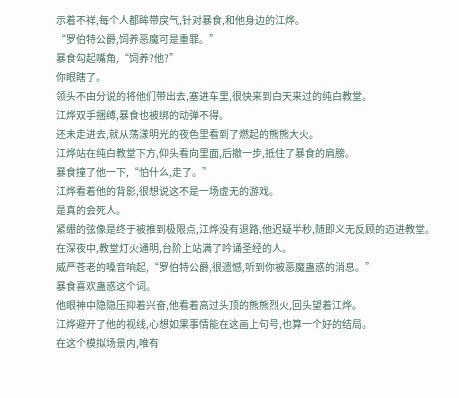示着不祥,每个人都眸带戾气,针对暴食,和他身边的江烨。
“罗伯特公爵,饲养恶魔可是重罪。”
暴食勾起嘴角,“饲养?他?”
你眼瞎了。
领头不由分说的将他们带出去,塞进车里,很快来到白天来过的纯白教堂。
江烨双手捆缚,暴食也被绑的动弹不得。
还未走进去,就从荡漾明光的夜色里看到了燃起的熊熊大火。
江烨站在纯白教堂下方,仰头看向里面,后撤一步,抵住了暴食的肩膀。
暴食撞了他一下,“怕什么,走了。”
江烨看着他的背影,很想说这不是一场虚无的游戏。
是真的会死人。
紧绷的弦像是终于被推到极限点,江烨没有退路,他迟疑半秒,随即义无反顾的迈进教堂。
在深夜中,教堂灯火通明,台阶上站满了吟诵圣经的人。
威严苍老的嗓音响起,“罗伯特公爵,很遗憾,听到你被恶魔蛊惑的消息。”
暴食喜欢蛊惑这个词。
他眼神中隐隐压抑着兴奋,他看着高过头顶的熊熊烈火,回头望着江烨。
江烨避开了他的视线,心想如果事情能在这画上句号,也算一个好的结局。
在这个模拟场景内,唯有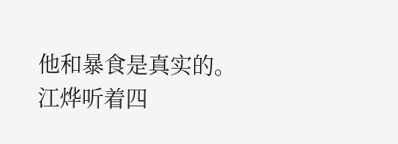他和暴食是真实的。
江烨听着四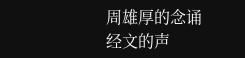周雄厚的念诵经文的声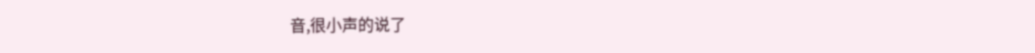音,很小声的说了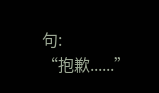句:
“抱歉......”